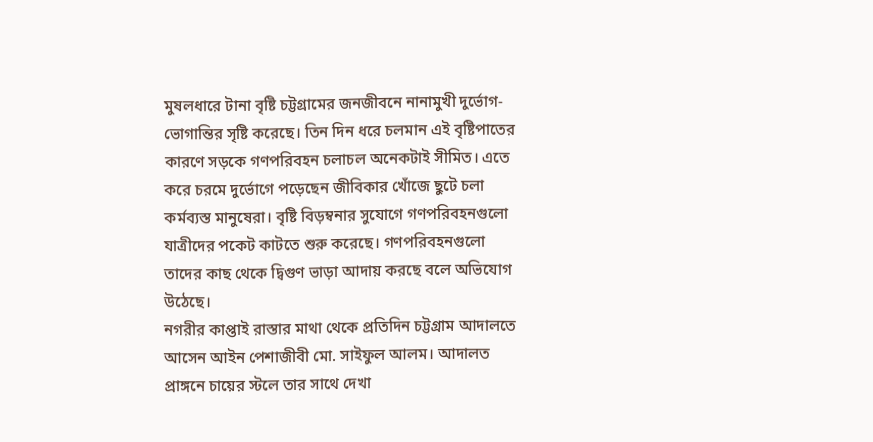মুষলধারে টানা বৃষ্টি চট্টগ্রামের জনজীবনে নানামুখী দুর্ভোগ-ভোগান্তির সৃষ্টি করেছে। তিন দিন ধরে চলমান এই বৃষ্টিপাতের কারণে সড়কে গণপরিবহন চলাচল অনেকটাই সীমিত। এতে করে চরমে দুর্ভোগে পড়েছেন জীবিকার খোঁজে ছুটে চলা কর্মব্যস্ত মানুষেরা। বৃষ্টি বিড়ম্বনার সুযোগে গণপরিবহনগুলো যাত্রীদের পকেট কাটতে শুরু করেছে। গণপরিবহনগুলো তাদের কাছ থেকে দ্বিগুণ ভাড়া আদায় করছে বলে অভিযোগ উঠেছে।
নগরীর কাপ্তাই রাস্তার মাথা থেকে প্রতিদিন চট্টগ্রাম আদালতে আসেন আইন পেশাজীবী মো. সাইফুল আলম। আদালত প্রাঙ্গনে চায়ের স্টলে তার সাথে দেখা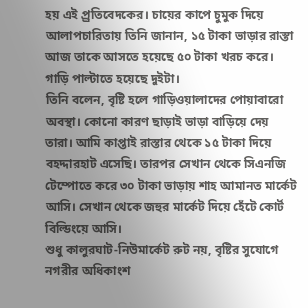হয় এই প্র্রতিবেদকের। চায়ের কাপে চুমুক দিয়ে আলাপচারিতায় তিনি জানান, ১৫ টাকা ভাড়ার রাস্তা আজ তাকে আসতে হয়েছে ৫০ টাকা খরচ করে। গাড়ি পাল্টাতে হয়েছে দুইটা।
তিনি বলেন, বৃষ্টি হলে গাড়িওয়ালাদের পোয়াবারো অবস্থা। কোনো কারণ ছাড়াই ভাড়া বাড়িয়ে দেয় তারা। আমি কাপ্তাই রাস্তার থেকে ১৫ টাকা দিয়ে বহদ্দারহাট এসেছি। তারপর সেখান থেকে সিএনজি টেম্পোতে করে ৩০ টাকা ভাড়ায় শাহ আমানত মার্কেট আসি। সেখান থেকে জহুর মার্কেট দিয়ে হেঁটে কোর্ট বিল্ডিংয়ে আসি।
শুধু কালুরঘাট-নিউমার্কেট রুট নয়, বৃষ্টির সুযোগে নগরীর অধিকাংশ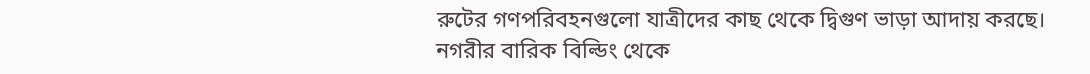রুটের গণপরিবহনগুলো যাত্রীদের কাছ থেকে দ্বিগুণ ভাড়া আদায় করছে।
নগরীর বারিক বিল্ডিং থেকে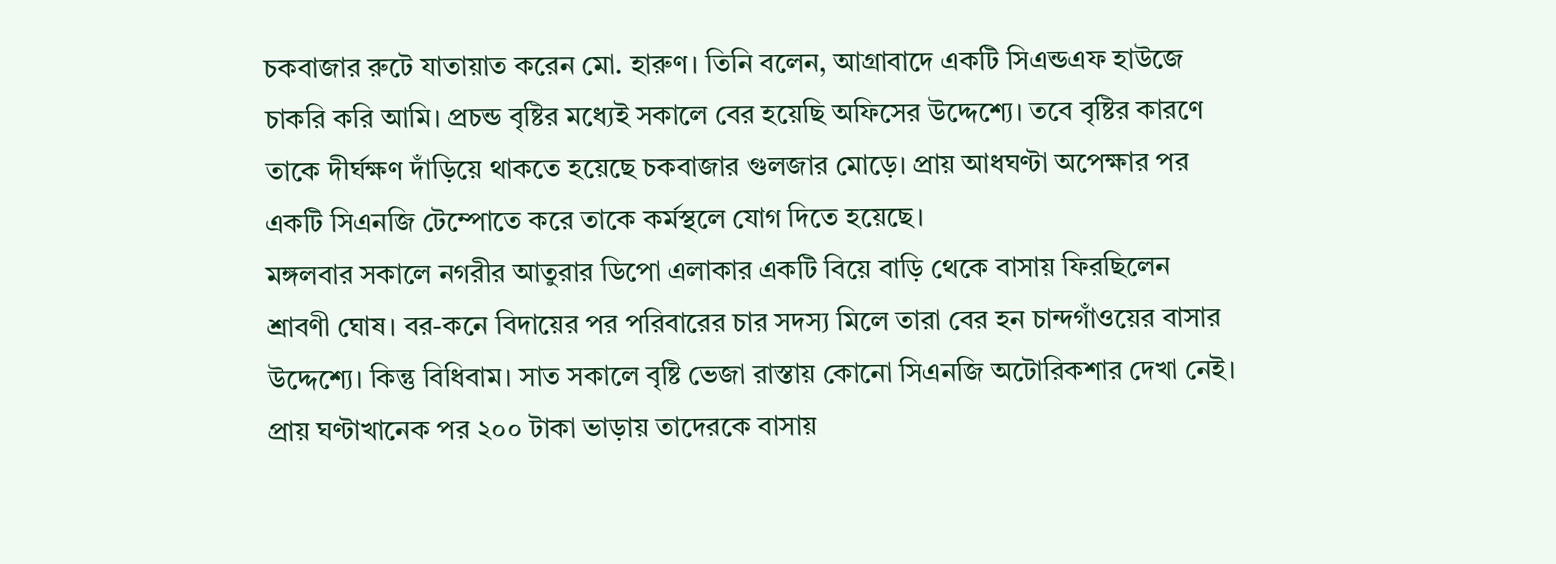চকবাজার রুটে যাতায়াত করেন মো. হারুণ। তিনি বলেন, আগ্রাবাদে একটি সিএন্ডএফ হাউজে চাকরি করি আমি। প্রচন্ড বৃষ্টির মধ্যেই সকালে বের হয়েছি অফিসের উদ্দেশ্যে। তবে বৃষ্টির কারণে তাকে দীর্ঘক্ষণ দাঁড়িয়ে থাকতে হয়েছে চকবাজার গুলজার মোড়ে। প্রায় আধঘণ্টা অপেক্ষার পর একটি সিএনজি টেম্পোতে করে তাকে কর্মস্থলে যোগ দিতে হয়েছে।
মঙ্গলবার সকালে নগরীর আতুরার ডিপো এলাকার একটি বিয়ে বাড়ি থেকে বাসায় ফিরছিলেন শ্রাবণী ঘোষ। বর-কনে বিদায়ের পর পরিবারের চার সদস্য মিলে তারা বের হন চান্দগাঁওয়ের বাসার উদ্দেশ্যে। কিন্তু বিধিবাম। সাত সকালে বৃষ্টি ভেজা রাস্তায় কোনো সিএনজি অটোরিকশার দেখা নেই। প্রায় ঘণ্টাখানেক পর ২০০ টাকা ভাড়ায় তাদেরকে বাসায়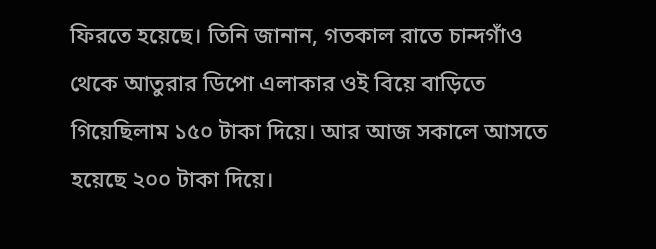ফিরতে হয়েছে। তিনি জানান, গতকাল রাতে চান্দগাঁও থেকে আতুরার ডিপো এলাকার ওই বিয়ে বাড়িতে গিয়েছিলাম ১৫০ টাকা দিয়ে। আর আজ সকালে আসতে হয়েছে ২০০ টাকা দিয়ে।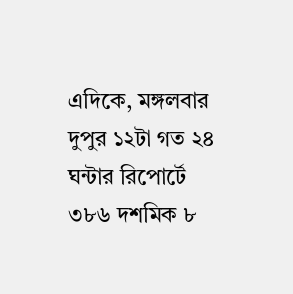এদিকে, মঙ্গলবার দুপুর ১২টা গত ২৪ ঘন্টার রিপোর্টে ৩৮৬ দশমিক ৮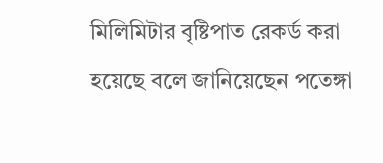মিলিমিটার বৃষ্টিপাত রেকর্ড করা হয়েছে বলে জানিয়েছেন পতেঙ্গা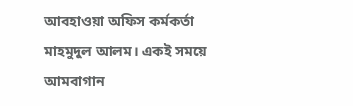আবহাওয়া অফিস কর্মকর্তা মাহমুদুল আলম। একই সময়ে আমবাগান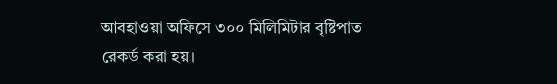আবহাওয়া অফিসে ৩০০ মিলিমিটার বৃষ্টিপাত রেকর্ড করা হয়।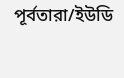পূর্বতারা/ইউডি